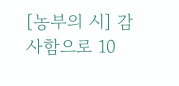[농부의 시] 감사함으로 10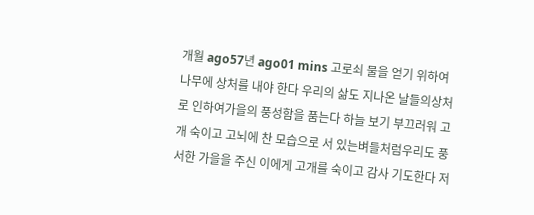개월 ago57년 ago01 mins 고로쇠 물을 얻기 위하여 나무에 상처를 내야 한다 우리의 삶도 지나온 날들의상처로 인하여가을의 풍성함을 품는다 하늘 보기 부끄러워 고개 숙이고 고뇌에 찬 모습으로 서 있는벼들처럼우리도 풍서한 가을을 주신 이에게 고개를 숙이고 감사 기도한다 저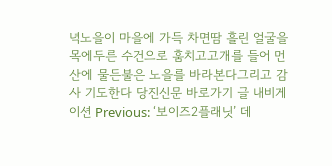녁노을이 마을에 가득 차면땀 흘린 얼굴을 목에두른 수건으로 훔치고고개를 들어 먼 산에 물든불은 노을를 바라본다그리고 감사 기도한다 당진신문 바로가기 글 내비게이션 Previous: ‘보이즈2플래닛’ 데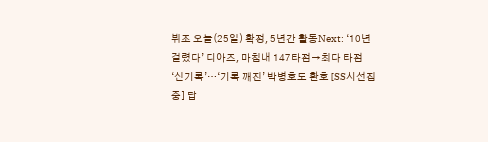뷔조 오늘(25일) 확정, 5년간 활동Next: ‘10년 걸렸다’ 디아즈, 마침내 147타점→최다 타점 ‘신기록’…‘기록 깨진’ 박병호도 환호 [SS시선집중] 답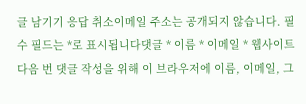글 남기기 응답 취소이메일 주소는 공개되지 않습니다. 필수 필드는 *로 표시됩니다댓글 * 이름 * 이메일 * 웹사이트 다음 번 댓글 작성을 위해 이 브라우저에 이름, 이메일, 그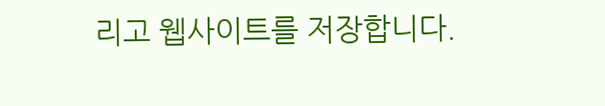리고 웹사이트를 저장합니다.